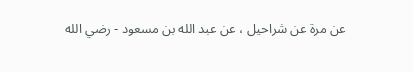عن مرة عن شراحيل ، عن عبد الله بن مسعود - رضي الله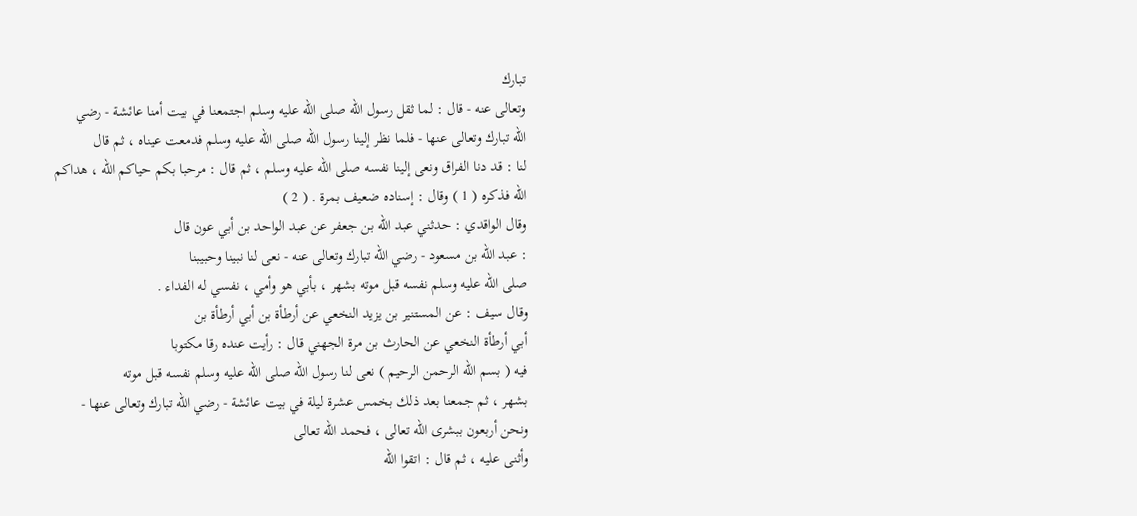تبارك
وتعالى عنه - قال : لما ثقل رسول الله صلى الله عليه وسلم اجتمعنا في بيت أمنا عائشة - رضي
الله تبارك وتعالى عنها - فلما نظر إلينا رسول الله صلى الله عليه وسلم فدمعت عيناه ، ثم قال
لنا : قد دنا الفراق ونعى إلينا نفسه صلى الله عليه وسلم ، ثم قال : مرحبا بكم حياكم الله ، هداكم
الله فذكره ( 1 ) وقال : إسناده ضعيف بمرة . ( 2 )
وقال الواقدي : حدثني عبد الله بن جعفر عن عبد الواحد بن أبي عون قال
: عبد الله بن مسعود - رضي الله تبارك وتعالى عنه - نعى لنا نبينا وحبيبنا
صلى الله عليه وسلم نفسه قبل موته بشهر ، بأبي هو وأمي ، نفسي له الفداء .
وقال سيف : عن المستنير بن يزيد النخعي عن أرطأة بن أبي أرطأة بن
أبي أرطأة النخعي عن الحارث بن مرة الجهني قال : رأيت عنده رقا مكتوبا
فيه ( بسم الله الرحمن الرحيم ) نعى لنا رسول الله صلى الله عليه وسلم نفسه قبل موته
بشهر ، ثم جمعنا بعد ذلك بخمس عشرة ليلة في بيت عائشة - رضي الله تبارك وتعالى عنها -
ونحن أربعون ببشرى الله تعالى ، فحمد الله تعالى
وأثنى عليه ، ثم قال : اتقوا الله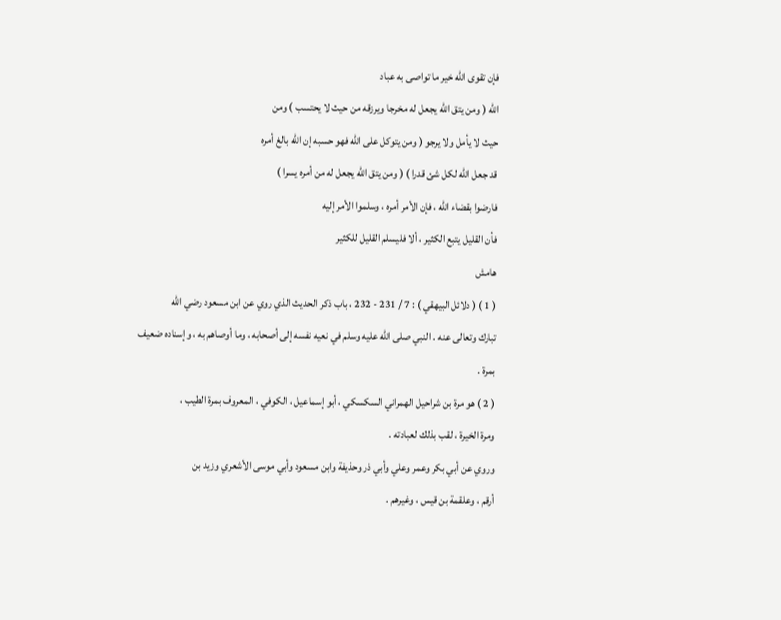فإن تقوى الله خير ما تواصى به عباد
الله ( ومن يتق الله يجعل له مخرجا ويرزقه من حيث لا يحتسب ) ومن
حيث لا يأمل ولا يرجو ( ومن يتوكل على الله فهو حسبه إن الله بالغ أمره
قد جعل الله لكل شئ قدرا ) ( ومن يتق الله يجعل له من أمره يسرا )
فارضوا بقضاء الله ، فإن الأمر أمره ، وسلموا الأمر إليه
فأن القليل يتبع الكثير ، ألا فليسلم القليل للكثير
هامش
( 1 ) ( دلائل البيهقي ) : 7 / 231 - 232 ، باب ذكر الحديث الذي روي عن ابن مسعود رضي الله
تبارك وتعالى عنه . النبي صلى الله عليه وسلم في نعيه نفسه إلى أصحابه ، وما أوصاهم به ، وإسناده ضعيف
بمرة .
( 2 ) هو مرة بن شراحيل الهمراني السكسكي ، أبو إسماعيل ، الكوفي ، المعروف بمرة الطيب ،
ومرة الخيرة ، لقب بذلك لعبادته .
وروي عن أبي بكر وعمر وعلي وأبي ذر وحذيفة وابن مسعود وأبي موسى الأشعري وزيد بن
أرقم ، وعلقمة بن قيس ، وغيرهم .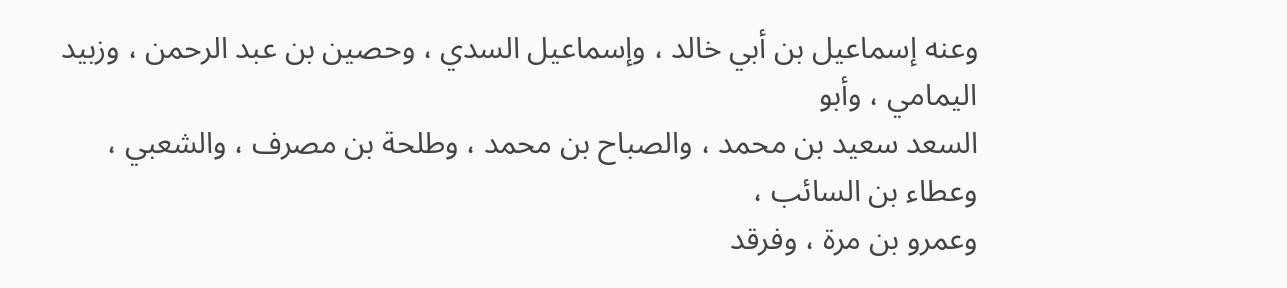وعنه إسماعيل بن أبي خالد ، وإسماعيل السدي ، وحصين بن عبد الرحمن ، وزبيد اليمامي ، وأبو
السعد سعيد بن محمد ، والصباح بن محمد ، وطلحة بن مصرف ، والشعبي ، وعطاء بن السائب ،
وعمرو بن مرة ، وفرقد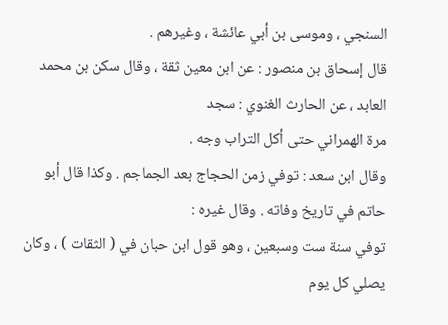السنجي ، وموسى بن أبي عائشة ، وغيرهم .
قال إسحاق بن منصور : عن ابن معين ثقة ، وقال سكن بن محمد العابد ، عن الحارث الغنوي : سجد
مرة الهمراني حتى أكل التراب وجه .
وقال ابن سعد : توفي زمن الحجاج بعد الجماجم . وكذا قال أبو حاتم في تاريخ وفاته . وقال غيره :
توفي سنة ست وسبعين ، وهو قول ابن حبان في ( الثقات ) ، وكان يصلي كل يوم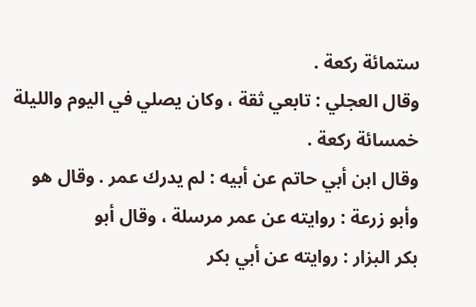ستمائة ركعة .
وقال العجلي : تابعي ثقة ، وكان يصلي في اليوم والليلة خمسائة ركعة .
وقال ابن أبي حاتم عن أبيه : لم يدرك عمر . وقال هو وأبو زرعة : روايته عن عمر مرسلة ، وقال أبو
بكر البزار : روايته عن أبي بكر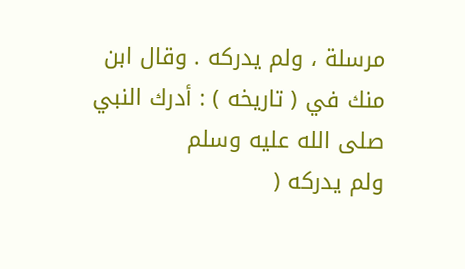مرسلة ، ولم يدركه . وقال ابن منك في ( تاريخه ) : أدرك النبي صلى الله عليه وسلم
ولم يدركه (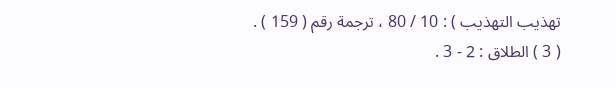تهذيب التهذيب ) : 10 / 80 ، ترجمة رقم ( 159 ) .
( 3 ) الطلاق : 2 - 3 .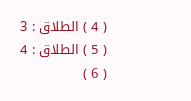( 4 ) الطلاق : 3
( 5 ) الطلاق : 4
( 6 )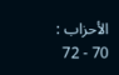الأحزاب : 70 - 72